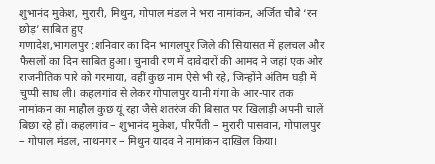शुभानंद मुकेश, मुरारी, मिथुन, गोपाल मंडल ने भरा नामांकन, अर्जित चौबे ‘रन छोड़’ साबित हुए
गणादेश,भागलपुर :शनिवार का दिन भागलपुर जिले की सियासत में हलचल और फैसलों का दिन साबित हुआ। चुनावी रण में दावेदारों की आमद ने जहां एक ओर राजनीतिक पारे को गरमाया, वहीं कुछ नाम ऐसे भी रहे, जिन्होंने अंतिम घड़ी में चुप्पी साध ली। कहलगांव से लेकर गोपालपुर यानी गंगा के आर-पार तक नामांकन का माहौल कुछ यूं रहा जैसे शतरंज की बिसात पर खिलाड़ी अपनी चालें बिछा रहे हों। कहलगांव – शुभानंद मुकेश, पीरपैंती – मुरारी पासवान, गोपालपुर – गोपाल मंडल, नाथनगर – मिथुन यादव ने नामांकन दाखिल किया।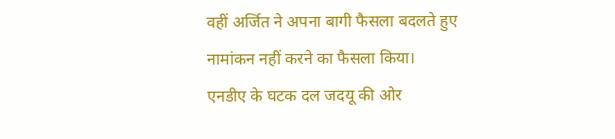वहीं अर्जित ने अपना बागी फैसला बदलते हुए नामांकन नहीं करने का फैसला किया।
एनडीए के घटक दल जदयू की ओर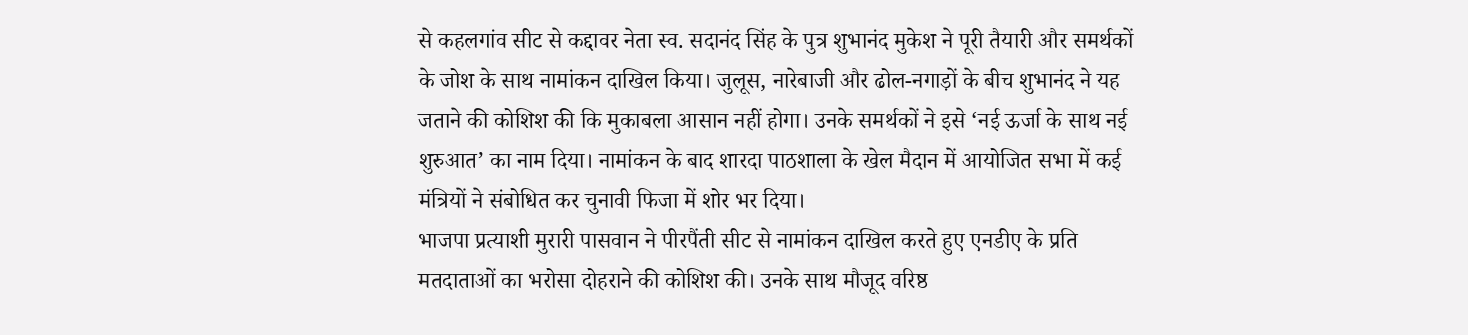से कहलगांव सीट से कद्दावर नेता स्व. सदानंद सिंह के पुत्र शुभानंद मुकेश ने पूरी तैयारी और समर्थकों के जोश के साथ नामांकन दाखिल किया। जुलूस, नारेबाजी और ढोल-नगाड़ों के बीच शुभानंद ने यह जताने की कोशिश की कि मुकाबला आसान नहीं होगा। उनके समर्थकों ने इसे ‘नई ऊर्जा के साथ नई शुरुआत’ का नाम दिया। नामांकन के बाद शारदा पाठशाला के खेल मैदान में आयोजित सभा में कई मंत्रियों ने संबोधित कर चुनावी फिजा में शोर भर दिया।
भाजपा प्रत्याशी मुरारी पासवान ने पीरपैंती सीट से नामांकन दाखिल करते हुए एनडीए के प्रति मतदाताओं का भरोसा दोहराने की कोशिश की। उनके साथ मौजूद वरिष्ठ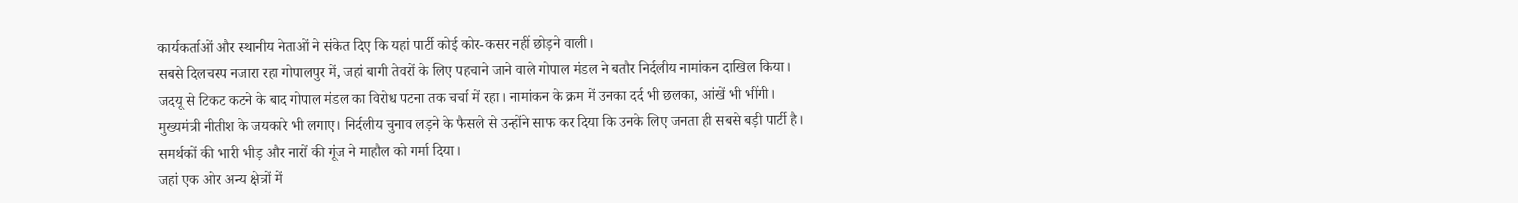कार्यकर्ताओं और स्थानीय नेताओं ने संकेत दिए कि यहां पार्टी कोई कोर-कसर नहीं छोड़ने वाली।
सबसे दिलचस्प नजारा रहा गोपालपुर में, जहां बागी तेवरों के लिए पहचाने जाने वाले गोपाल मंडल ने बतौर निर्दलीय नामांकन दाखिल किया। जदयू से टिकट कटने के बाद गोपाल मंडल का विरोध पटना तक चर्चा में रहा। नामांकन के क्रम में उनका दर्द भी छलका, आंखें भी भींगी। मुख्यमंत्री नीतीश के जयकारे भी लगाए। निर्दलीय चुनाव लड़ने के फैसले से उन्होंने साफ कर दिया कि उनके लिए जनता ही सबसे बड़ी पार्टी है। समर्थकों की भारी भीड़ और नारों की गूंज ने माहौल को गर्मा दिया।
जहां एक ओर अन्य क्षेत्रों में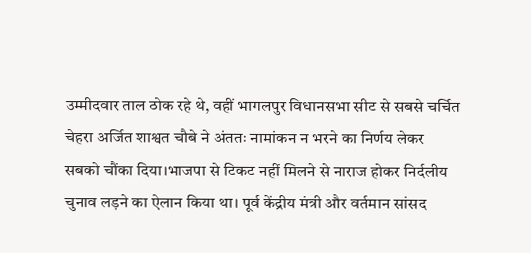उम्मीदवार ताल ठोक रहे थे, वहीं भागलपुर विधानसभा सीट से सबसे चर्चित चेहरा अर्जित शाश्वत चौबे ने अंततः नामांकन न भरने का निर्णय लेकर सबको चौंका दिया।भाजपा से टिकट नहीं मिलने से नाराज होकर निर्दलीय चुनाव लड़ने का ऐलान किया था। पूर्व केंद्रीय मंत्री और वर्तमान सांसद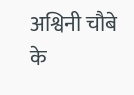अश्विनी चौबे के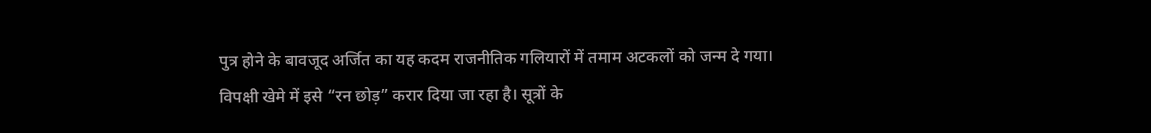पुत्र होने के बावजूद अर्जित का यह कदम राजनीतिक गलियारों में तमाम अटकलों को जन्म दे गया। विपक्षी खेमे में इसे “रन छोड़” करार दिया जा रहा है। सूत्रों के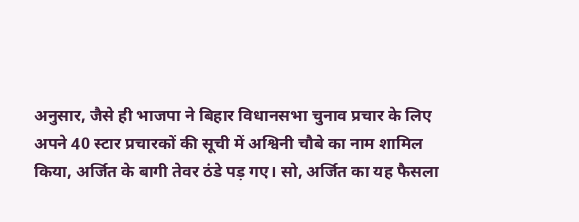अनुसार, जैसे ही भाजपा ने बिहार विधानसभा चुनाव प्रचार के लिए अपने 40 स्टार प्रचारकों की सूची में अश्विनी चौबे का नाम शामिल किया, अर्जित के बागी तेवर ठंडे पड़ गए। सो, अर्जित का यह फैसला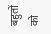बहुतों को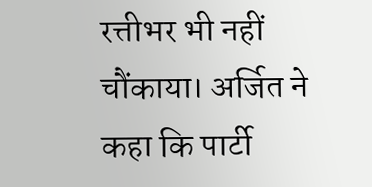रत्तीभर भी नहीं चौंकाया। अर्जित ने कहा कि पार्टी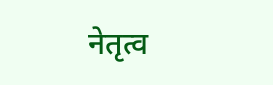नेतृत्व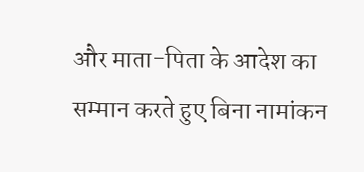और माता-पिता के आदेश का सम्मान करते हुए बिना नामांकन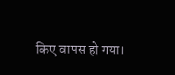किए वापस हो गया।